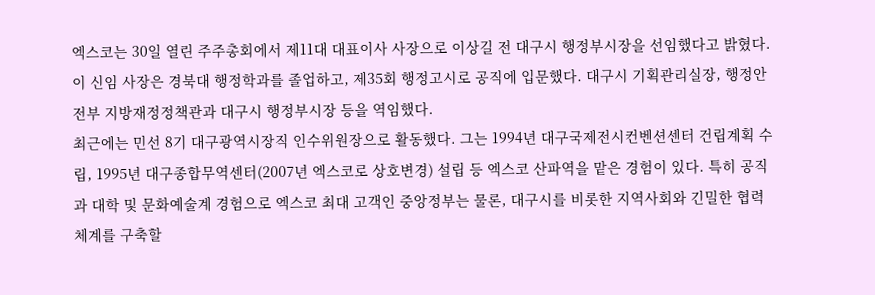엑스코는 30일 열린 주주총회에서 제11대 대표이사 사장으로 이상길 전 대구시 행정부시장을 선임했다고 밝혔다. 이 신임 사장은 경북대 행정학과를 졸업하고, 제35회 행정고시로 공직에 입문했다. 대구시 기획관리실장, 행정안전부 지방재정정책관과 대구시 행정부시장 등을 역임했다.
최근에는 민선 8기 대구광역시장직 인수위원장으로 활동했다. 그는 1994년 대구국제전시컨벤션센터 건립계획 수립, 1995년 대구종합무역센터(2007년 엑스코로 상호변경) 설립 등 엑스코 산파역을 맡은 경험이 있다. 특히 공직과 대학 및 문화예술계 경험으로 엑스코 최대 고객인 중앙정부는 물론, 대구시를 비롯한 지역사회와 긴밀한 협력체계를 구축할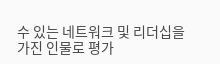수 있는 네트워크 및 리더십을 가진 인물로 평가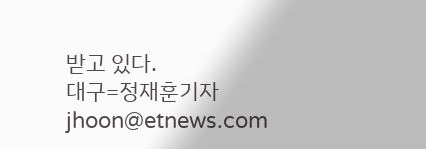받고 있다.
대구=정재훈기자 jhoon@etnews.com